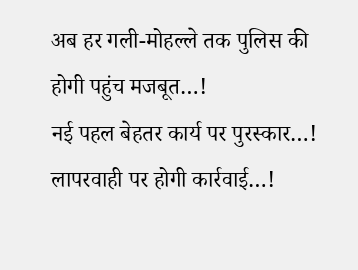अब हर गली-मोहल्ले तक पुलिस की होगी पहुंच मजबूत…!
नई पहल बेहतर कार्य पर पुरस्कार…! लापरवाही पर होगी कार्रवाई…!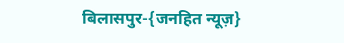बिलासपुर-{जनहित न्यूज़}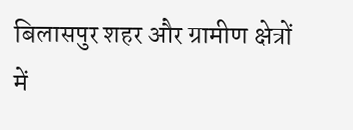बिलासपुर शहर और ग्रामीण क्षेत्रों में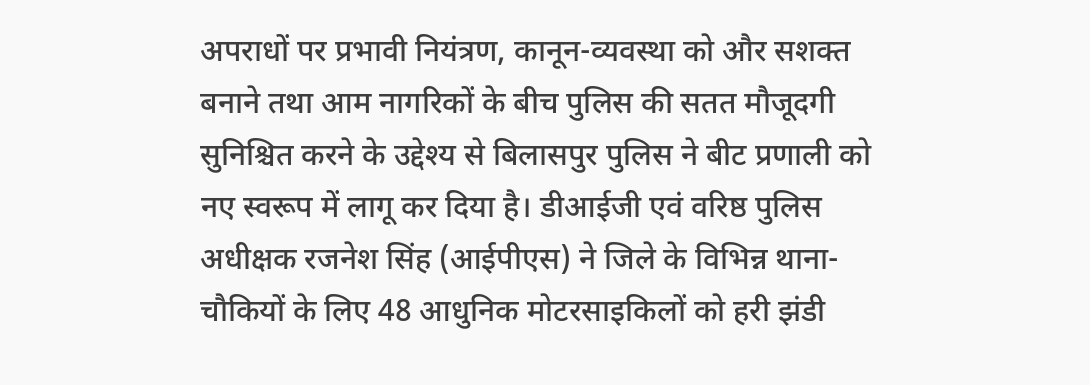अपराधों पर प्रभावी नियंत्रण, कानून-व्यवस्था को और सशक्त बनाने तथा आम नागरिकों के बीच पुलिस की सतत मौजूदगी सुनिश्चित करने के उद्देश्य से बिलासपुर पुलिस ने बीट प्रणाली को नए स्वरूप में लागू कर दिया है। डीआईजी एवं वरिष्ठ पुलिस अधीक्षक रजनेश सिंह (आईपीएस) ने जिले के विभिन्न थाना-चौकियों के लिए 48 आधुनिक मोटरसाइकिलों को हरी झंडी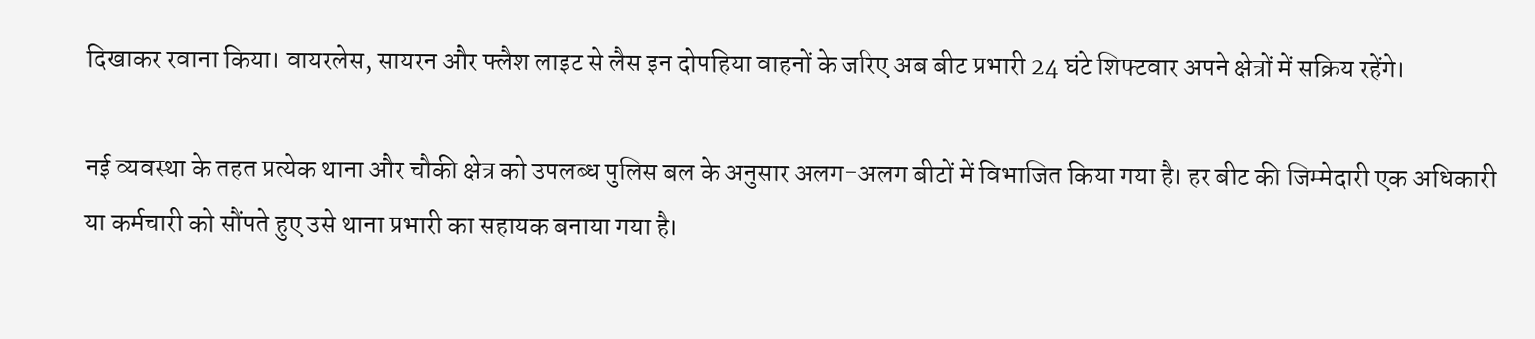दिखाकर रवाना किया। वायरलेस, सायरन और फ्लैश लाइट से लैस इन दोपहिया वाहनों के जरिए अब बीट प्रभारी 24 घंटे शिफ्टवार अपने क्षेत्रों में सक्रिय रहेंगे।

नई व्यवस्था के तहत प्रत्येक थाना और चौकी क्षेत्र को उपलब्ध पुलिस बल के अनुसार अलग-अलग बीटों में विभाजित किया गया है। हर बीट की जिम्मेदारी एक अधिकारी या कर्मचारी को सौंपते हुए उसे थाना प्रभारी का सहायक बनाया गया है।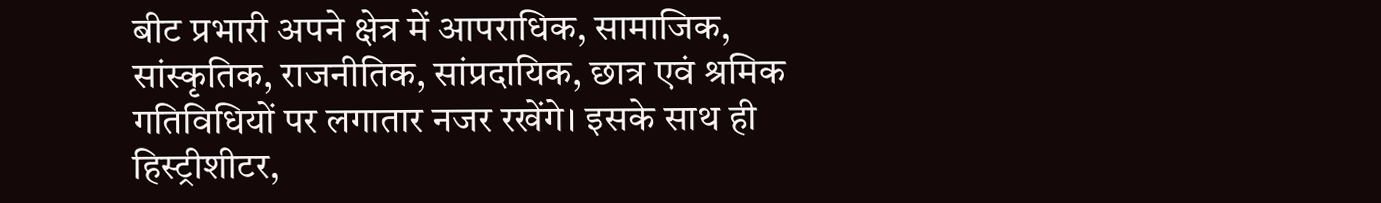बीट प्रभारी अपने क्षेत्र में आपराधिक, सामाजिक, सांस्कृतिक, राजनीतिक, सांप्रदायिक, छात्र एवं श्रमिक गतिविधियों पर लगातार नजर रखेंगे। इसके साथ ही हिस्ट्रीशीटर,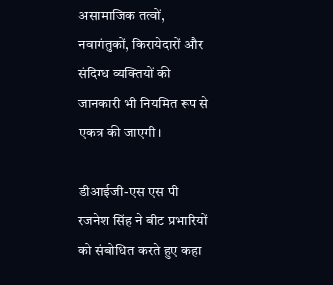असामाजिक तत्वों, नवागंतुकों, किरायेदारों और संदिग्ध व्यक्तियों की जानकारी भी नियमित रूप से एकत्र की जाएगी।

डीआईजी-एस एस पी रजनेश सिंह ने बीट प्रभारियों को संबोधित करते हुए कहा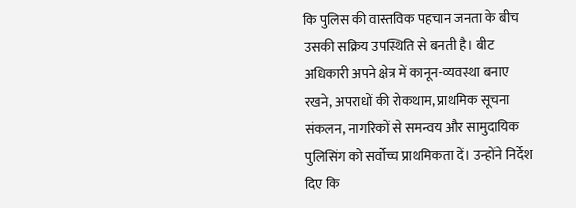कि पुलिस की वास्तविक पहचान जनता के बीच उसकी सक्रिय उपस्थिति से बनती है। बीट अधिकारी अपने क्षेत्र में कानून-व्यवस्था बनाए रखने, अपराधों की रोकथाम, प्राथमिक सूचना संकलन, नागरिकों से समन्वय और सामुदायिक पुलिसिंग को सर्वोच्च प्राथमिकता दें। उन्होंने निर्देश दिए कि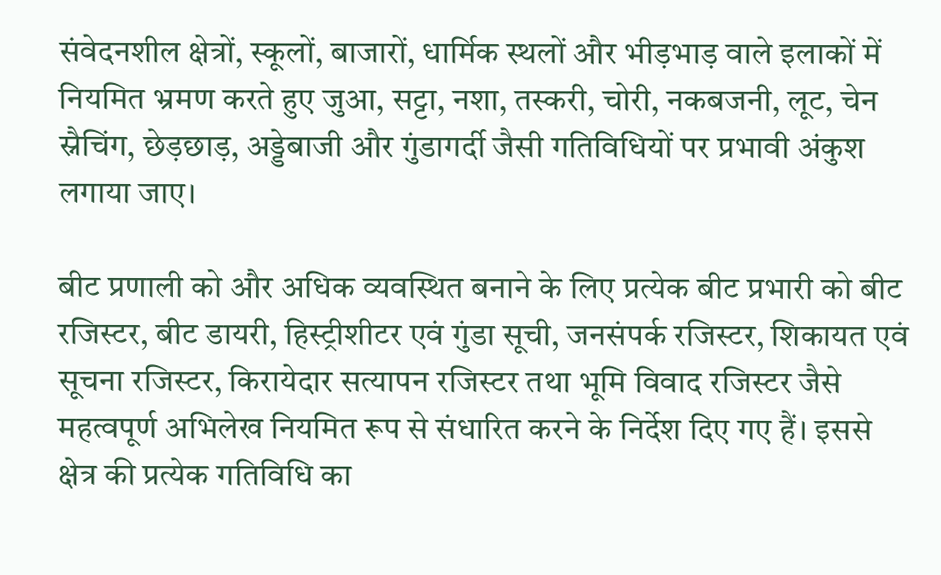संवेदनशील क्षेत्रों, स्कूलों, बाजारों, धार्मिक स्थलों और भीड़भाड़ वाले इलाकों में नियमित भ्रमण करते हुए जुआ, सट्टा, नशा, तस्करी, चोरी, नकबजनी, लूट, चेन स्नैचिंग, छेड़छाड़, अड्डेबाजी और गुंडागर्दी जैसी गतिविधियों पर प्रभावी अंकुश लगाया जाए।

बीट प्रणाली को और अधिक व्यवस्थित बनाने के लिए प्रत्येक बीट प्रभारी को बीट रजिस्टर, बीट डायरी, हिस्ट्रीशीटर एवं गुंडा सूची, जनसंपर्क रजिस्टर, शिकायत एवं सूचना रजिस्टर, किरायेदार सत्यापन रजिस्टर तथा भूमि विवाद रजिस्टर जैसे महत्वपूर्ण अभिलेख नियमित रूप से संधारित करने के निर्देश दिए गए हैं। इससे क्षेत्र की प्रत्येक गतिविधि का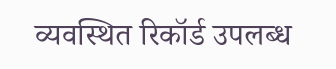व्यवस्थित रिकॉर्ड उपलब्ध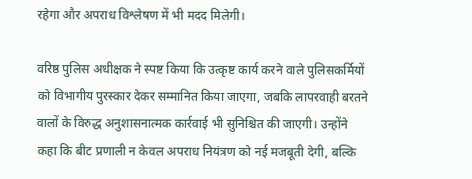रहेगा और अपराध विश्लेषण में भी मदद मिलेगी।

वरिष्ठ पुलिस अधीक्षक ने स्पष्ट किया कि उत्कृष्ट कार्य करने वाले पुलिसकर्मियों को विभागीय पुरस्कार देकर सम्मानित किया जाएगा, जबकि लापरवाही बरतने वालों के विरुद्ध अनुशासनात्मक कार्रवाई भी सुनिश्चित की जाएगी। उन्होंने कहा कि बीट प्रणाली न केवल अपराध नियंत्रण को नई मजबूती देगी, बल्कि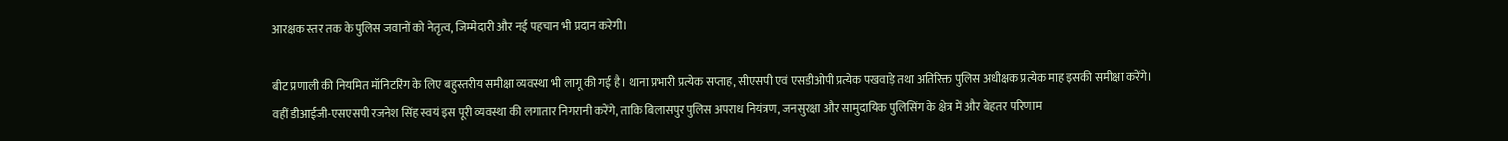आरक्षक स्तर तक के पुलिस जवानों को नेतृत्व, जिम्मेदारी और नई पहचान भी प्रदान करेगी।

बीट प्रणाली की नियमित मॉनिटरिंग के लिए बहुस्तरीय समीक्षा व्यवस्था भी लागू की गई है। थाना प्रभारी प्रत्येक सप्ताह, सीएसपी एवं एसडीओपी प्रत्येक पखवाड़े तथा अतिरिक्त पुलिस अधीक्षक प्रत्येक माह इसकी समीक्षा करेंगे। वहीं डीआईजी-एसएसपी रजनेश सिंह स्वयं इस पूरी व्यवस्था की लगातार निगरानी करेंगे, ताकि बिलासपुर पुलिस अपराध नियंत्रण, जनसुरक्षा और सामुदायिक पुलिसिंग के क्षेत्र में और बेहतर परिणाम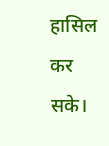हासिल कर सके।